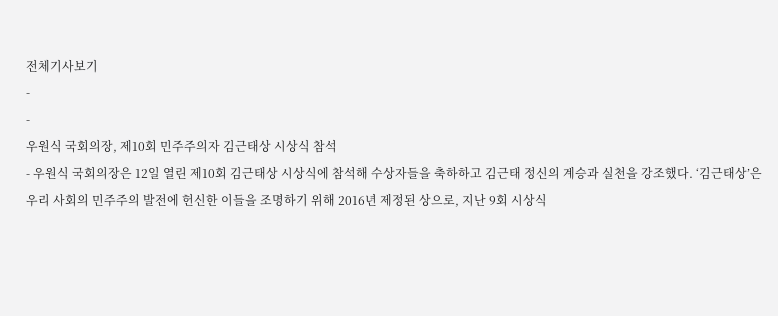전체기사보기
-
-
우원식 국회의장, 제10회 민주주의자 김근태상 시상식 참석
- 우원식 국회의장은 12일 열린 제10회 김근태상 시상식에 참석해 수상자들을 축하하고 김근태 정신의 계승과 실천을 강조했다. ‘김근태상’은 우리 사회의 민주주의 발전에 헌신한 이들을 조명하기 위해 2016년 제정된 상으로, 지난 9회 시상식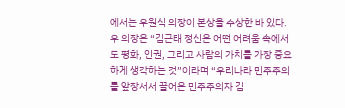에서는 우원식 의장이 본상을 수상한 바 있다. 우 의장은 “김근태 정신은 어떤 어려움 속에서도 평화, 인권, 그리고 사람의 가치를 가장 중요하게 생각하는 것”이라며 “우리나라 민주주의를 앞장서서 끌어온 민주주의자 김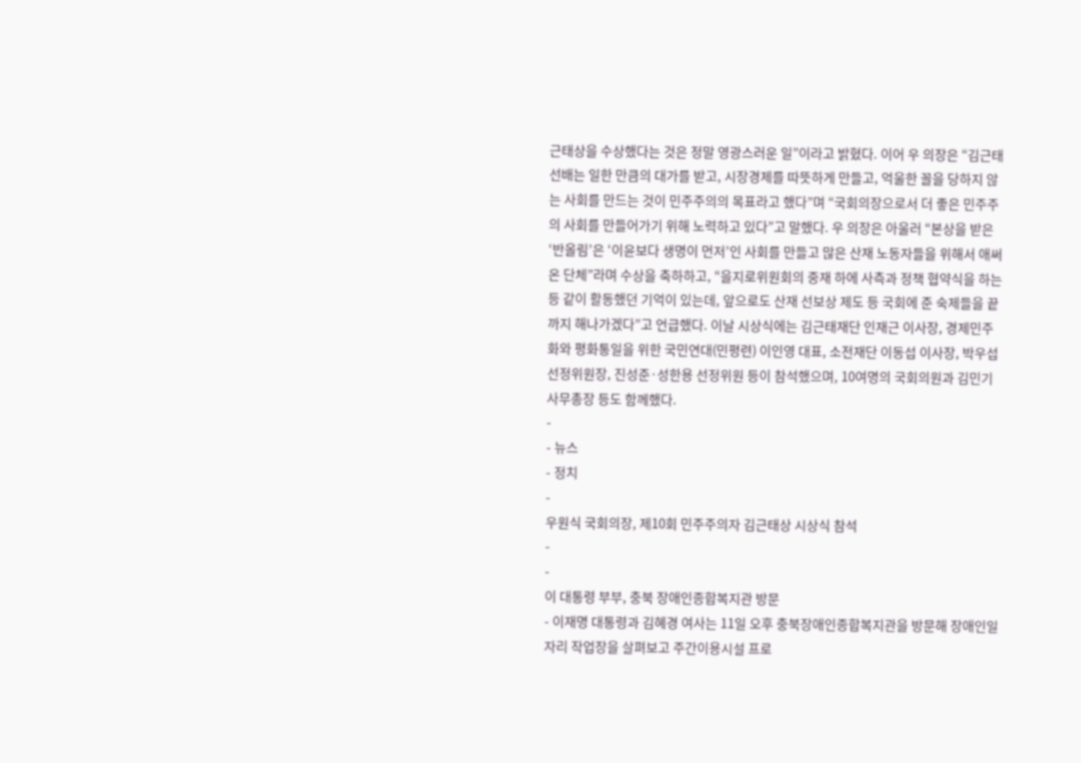근태상을 수상했다는 것은 정말 영광스러운 일”이라고 밝혔다. 이어 우 의장은 “김근태 선배는 일한 만큼의 대가를 받고, 시장경제를 따뜻하게 만들고, 억울한 꼴을 당하지 않는 사회를 만드는 것이 민주주의의 목표라고 했다”며 “국회의장으로서 더 좋은 민주주의 사회를 만들어가기 위해 노력하고 있다”고 말했다. 우 의장은 아울러 “본상을 받은 ‘반올림’은 ‘이윤보다 생명이 먼저’인 사회를 만들고 많은 산재 노동자들을 위해서 애써온 단체”라며 수상을 축하하고, “을지로위원회의 중재 하에 사측과 정책 협약식을 하는 등 같이 활동했던 기억이 있는데, 앞으로도 산재 선보상 제도 등 국회에 준 숙제들을 끝까지 해나가겠다”고 언급했다. 이날 시상식에는 김근태재단 인재근 이사장, 경제민주화와 평화통일을 위한 국민연대(민평련) 이인영 대표, 소전재단 이동섭 이사장, 박우섭 선정위원장, 진성준·성한용 선정위원 등이 참석했으며, 10여명의 국회의원과 김민기 사무총장 등도 함께했다.
-
- 뉴스
- 정치
-
우원식 국회의장, 제10회 민주주의자 김근태상 시상식 참석
-
-
이 대통령 부부, 충북 장애인종합복지관 방문
- 이재명 대통령과 김혜경 여사는 11일 오후 충북장애인종합복지관을 방문해 장애인일자리 작업장을 살펴보고 주간이용시설 프로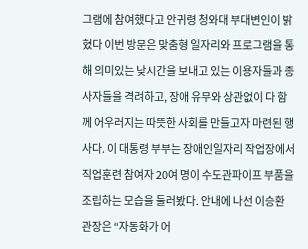그램에 참여했다고 안귀령 청와대 부대변인이 밝혔다 이번 방문은 맞춤형 일자리와 프로그램을 통해 의미있는 낮시간을 보내고 있는 이용자들과 종사자들을 격려하고, 장애 유무와 상관없이 다 함께 어우러지는 따뜻한 사회를 만들고자 마련된 행사다. 이 대통령 부부는 장애인일자리 작업장에서 직업훈련 참여자 20여 명이 수도관파이프 부품을 조립하는 모습을 둘러봤다. 안내에 나선 이승환 관장은 “자동화가 어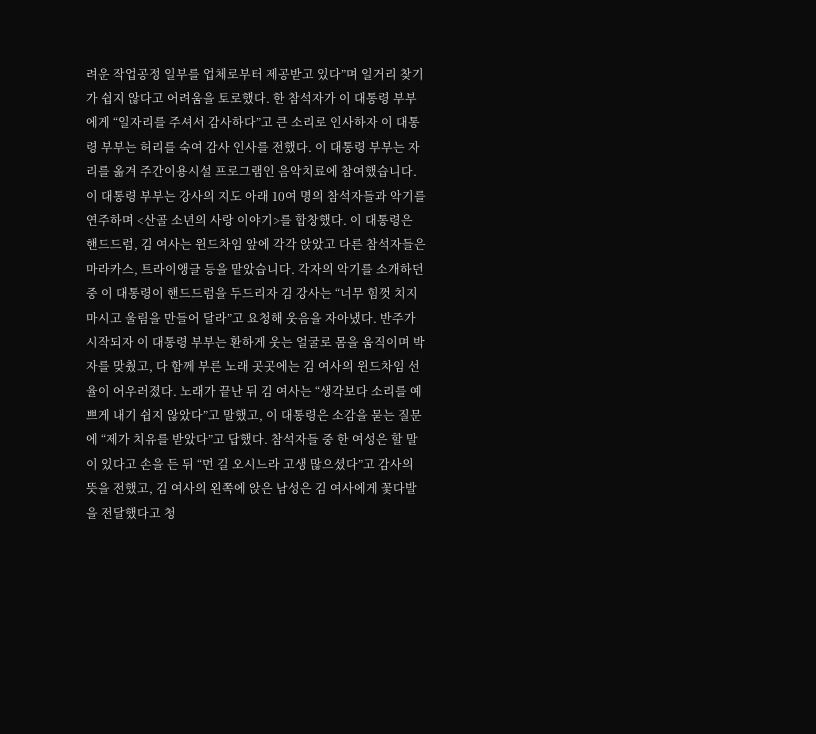려운 작업공정 일부를 업체로부터 제공받고 있다”며 일거리 찾기가 쉽지 않다고 어려움을 토로했다. 한 참석자가 이 대통령 부부에게 “일자리를 주셔서 감사하다”고 큰 소리로 인사하자 이 대통령 부부는 허리를 숙여 감사 인사를 전했다. 이 대통령 부부는 자리를 옮겨 주간이용시설 프로그램인 음악치료에 참여했습니다. 이 대통령 부부는 강사의 지도 아래 10여 명의 참석자들과 악기를 연주하며 <산골 소년의 사랑 이야기>를 합창했다. 이 대통령은 핸드드럼, 김 여사는 윈드차임 앞에 각각 앉았고 다른 참석자들은 마라카스, 트라이앵글 등을 맡았습니다. 각자의 악기를 소개하던 중 이 대통령이 핸드드럼을 두드리자 김 강사는 “너무 힘껏 치지 마시고 울림을 만들어 달라”고 요청해 웃음을 자아냈다. 반주가 시작되자 이 대통령 부부는 환하게 웃는 얼굴로 몸을 움직이며 박자를 맞췄고, 다 함께 부른 노래 곳곳에는 김 여사의 윈드차임 선율이 어우러졌다. 노래가 끝난 뒤 김 여사는 “생각보다 소리를 예쁘게 내기 쉽지 않았다”고 말했고, 이 대통령은 소감을 묻는 질문에 “제가 치유를 받았다”고 답했다. 참석자들 중 한 여성은 할 말이 있다고 손을 든 뒤 “먼 길 오시느라 고생 많으셨다”고 감사의 뜻을 전했고, 김 여사의 왼쪽에 앉은 남성은 김 여사에게 꽃다발을 전달했다고 청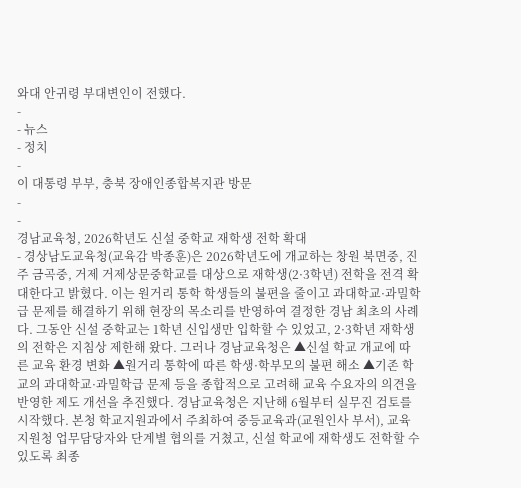와대 안귀령 부대변인이 전했다.
-
- 뉴스
- 정치
-
이 대통령 부부, 충북 장애인종합복지관 방문
-
-
경남교육청, 2026학년도 신설 중학교 재학생 전학 확대
- 경상남도교육청(교육감 박종훈)은 2026학년도에 개교하는 창원 북면중, 진주 금곡중, 거제 거제상문중학교를 대상으로 재학생(2·3학년) 전학을 전격 확대한다고 밝혔다. 이는 원거리 통학 학생들의 불편을 줄이고 과대학교·과밀학급 문제를 해결하기 위해 현장의 목소리를 반영하여 결정한 경남 최초의 사례다. 그동안 신설 중학교는 1학년 신입생만 입학할 수 있었고, 2·3학년 재학생의 전학은 지침상 제한해 왔다. 그러나 경남교육청은 ▲신설 학교 개교에 따른 교육 환경 변화 ▲원거리 통학에 따른 학생·학부모의 불편 해소 ▲기존 학교의 과대학교·과밀학급 문제 등을 종합적으로 고려해 교육 수요자의 의견을 반영한 제도 개선을 추진했다. 경남교육청은 지난해 6월부터 실무진 검토를 시작했다. 본청 학교지원과에서 주최하여 중등교육과(교원인사 부서), 교육지원청 업무담당자와 단계별 협의를 거쳤고, 신설 학교에 재학생도 전학할 수 있도록 최종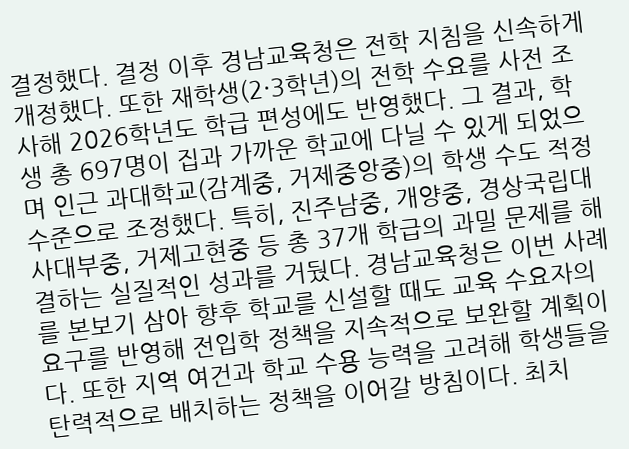결정했다. 결정 이후 경남교육청은 전학 지침을 신속하게 개정했다. 또한 재학생(2·3학년)의 전학 수요를 사전 조사해 2026학년도 학급 편성에도 반영했다. 그 결과, 학생 총 697명이 집과 가까운 학교에 다닐 수 있게 되었으며 인근 과대학교(감계중, 거제중앙중)의 학생 수도 적정 수준으로 조정했다. 특히, 진주남중, 개양중, 경상국립대사대부중, 거제고현중 등 총 37개 학급의 과밀 문제를 해결하는 실질적인 성과를 거뒀다. 경남교육청은 이번 사례를 본보기 삼아 향후 학교를 신설할 때도 교육 수요자의 요구를 반영해 전입학 정책을 지속적으로 보완할 계획이다. 또한 지역 여건과 학교 수용 능력을 고려해 학생들을 탄력적으로 배치하는 정책을 이어갈 방침이다. 최치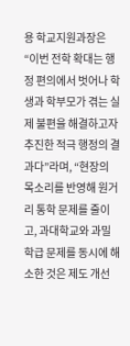용 학교지원과장은 “이번 전학 확대는 행정 편의에서 벗어나 학생과 학부모가 겪는 실제 불편을 해결하고자 추진한 적극 행정의 결과다”라며, “현장의 목소리를 반영해 원거리 통학 문제를 줄이고, 과대학교와 과밀학급 문제를 동시에 해소한 것은 제도 개선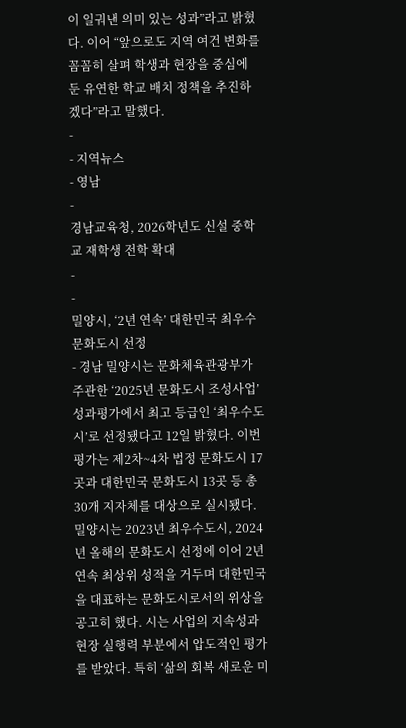이 일궈낸 의미 있는 성과”라고 밝혔다. 이어 “앞으로도 지역 여건 변화를 꼼꼼히 살펴 학생과 현장을 중심에 둔 유연한 학교 배치 정책을 추진하겠다”라고 말했다.
-
- 지역뉴스
- 영남
-
경남교육청, 2026학년도 신설 중학교 재학생 전학 확대
-
-
밀양시, ‘2년 연속’ 대한민국 최우수 문화도시 선정
- 경남 밀양시는 문화체육관광부가 주관한 ‘2025년 문화도시 조성사업’ 성과평가에서 최고 등급인 ‘최우수도시’로 선정됐다고 12일 밝혔다. 이번 평가는 제2차~4차 법정 문화도시 17곳과 대한민국 문화도시 13곳 등 총 30개 지자체를 대상으로 실시됐다. 밀양시는 2023년 최우수도시, 2024년 올해의 문화도시 선정에 이어 2년 연속 최상위 성적을 거두며 대한민국을 대표하는 문화도시로서의 위상을 공고히 했다. 시는 사업의 지속성과 현장 실행력 부분에서 압도적인 평가를 받았다. 특히 ‘삶의 회복 새로운 미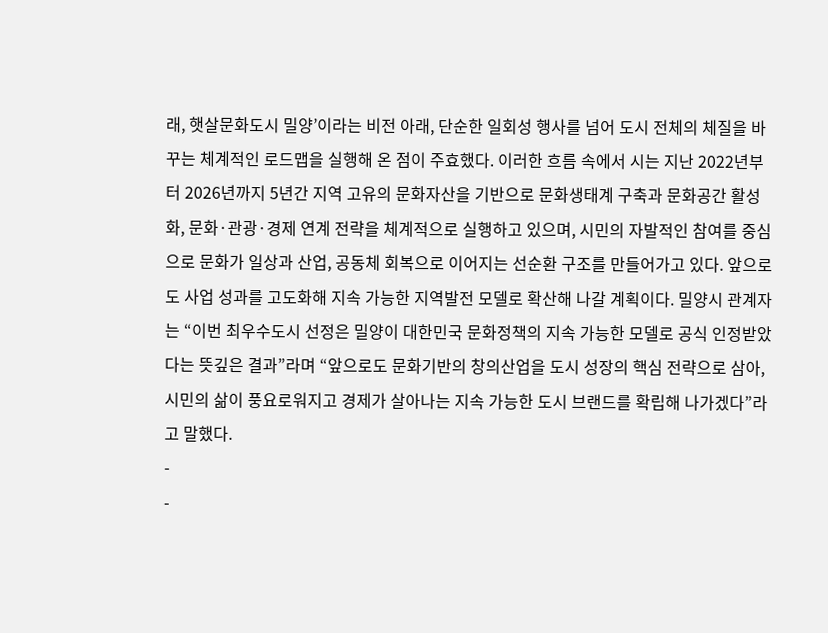래, 햇살문화도시 밀양’이라는 비전 아래, 단순한 일회성 행사를 넘어 도시 전체의 체질을 바꾸는 체계적인 로드맵을 실행해 온 점이 주효했다. 이러한 흐름 속에서 시는 지난 2022년부터 2026년까지 5년간 지역 고유의 문화자산을 기반으로 문화생태계 구축과 문화공간 활성화, 문화·관광·경제 연계 전략을 체계적으로 실행하고 있으며, 시민의 자발적인 참여를 중심으로 문화가 일상과 산업, 공동체 회복으로 이어지는 선순환 구조를 만들어가고 있다. 앞으로도 사업 성과를 고도화해 지속 가능한 지역발전 모델로 확산해 나갈 계획이다. 밀양시 관계자는 “이번 최우수도시 선정은 밀양이 대한민국 문화정책의 지속 가능한 모델로 공식 인정받았다는 뜻깊은 결과”라며 “앞으로도 문화기반의 창의산업을 도시 성장의 핵심 전략으로 삼아, 시민의 삶이 풍요로워지고 경제가 살아나는 지속 가능한 도시 브랜드를 확립해 나가겠다”라고 말했다.
-
-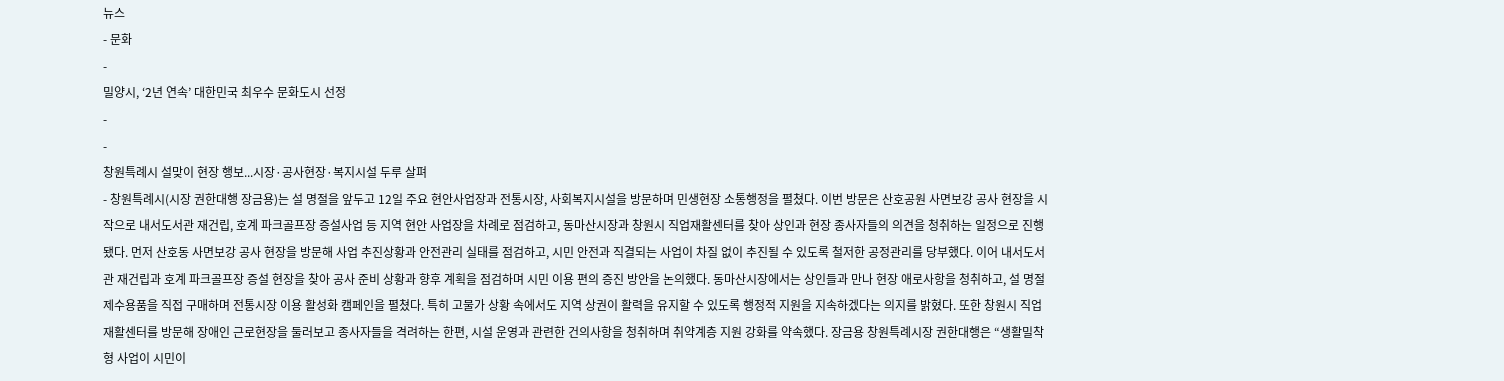뉴스
- 문화
-
밀양시, ‘2년 연속’ 대한민국 최우수 문화도시 선정
-
-
창원특례시 설맞이 현장 행보...시장·공사현장·복지시설 두루 살펴
- 창원특례시(시장 권한대행 장금용)는 설 명절을 앞두고 12일 주요 현안사업장과 전통시장, 사회복지시설을 방문하며 민생현장 소통행정을 펼쳤다. 이번 방문은 산호공원 사면보강 공사 현장을 시작으로 내서도서관 재건립, 호계 파크골프장 증설사업 등 지역 현안 사업장을 차례로 점검하고, 동마산시장과 창원시 직업재활센터를 찾아 상인과 현장 종사자들의 의견을 청취하는 일정으로 진행됐다. 먼저 산호동 사면보강 공사 현장을 방문해 사업 추진상황과 안전관리 실태를 점검하고, 시민 안전과 직결되는 사업이 차질 없이 추진될 수 있도록 철저한 공정관리를 당부했다. 이어 내서도서관 재건립과 호계 파크골프장 증설 현장을 찾아 공사 준비 상황과 향후 계획을 점검하며 시민 이용 편의 증진 방안을 논의했다. 동마산시장에서는 상인들과 만나 현장 애로사항을 청취하고, 설 명절 제수용품을 직접 구매하며 전통시장 이용 활성화 캠페인을 펼쳤다. 특히 고물가 상황 속에서도 지역 상권이 활력을 유지할 수 있도록 행정적 지원을 지속하겠다는 의지를 밝혔다. 또한 창원시 직업재활센터를 방문해 장애인 근로현장을 둘러보고 종사자들을 격려하는 한편, 시설 운영과 관련한 건의사항을 청취하며 취약계층 지원 강화를 약속했다. 장금용 창원특례시장 권한대행은 “생활밀착형 사업이 시민이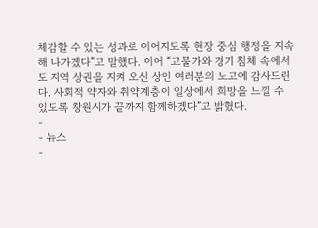체감할 수 있는 성과로 이어지도록 현장 중심 행정을 지속해 나가겠다”고 말했다. 이어 “고물가와 경기 침체 속에서도 지역 상권을 지켜 오신 상인 여러분의 노고에 감사드린다. 사회적 약자와 취약계층이 일상에서 희망을 느낄 수 있도록 창원시가 끝까지 함께하겠다”고 밝혔다.
-
- 뉴스
-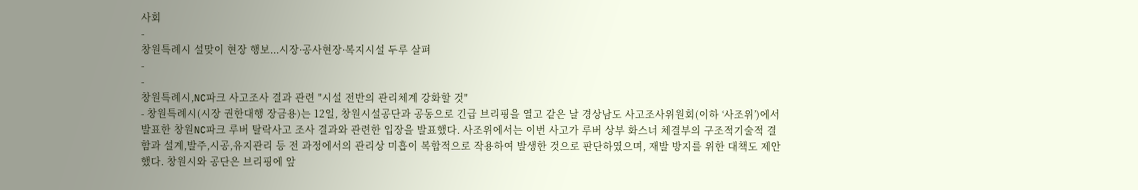사회
-
창원특례시 설맞이 현장 행보...시장·공사현장·복지시설 두루 살펴
-
-
창원특례시,NC파크 사고조사 결과 관련 "시설 전반의 관리체계 강화할 것"
- 창원특례시(시장 권한대행 장금용)는 12일, 창원시설공단과 공동으로 긴급 브리핑을 열고 같은 날 경상남도 사고조사위원회(이하 ‘사조위’)에서 발표한 창원NC파크 루버 탈락사고 조사 결과와 관련한 입장을 발표했다. 사조위에서는 이번 사고가 루버 상부 화스너 체결부의 구조적기술적 결함과 설계,발주,시공,유지관리 등 전 과정에서의 관리상 미흡이 복합적으로 작용하여 발생한 것으로 판단하였으며, 재발 방지를 위한 대책도 제안했다. 창원시와 공단은 브리핑에 앞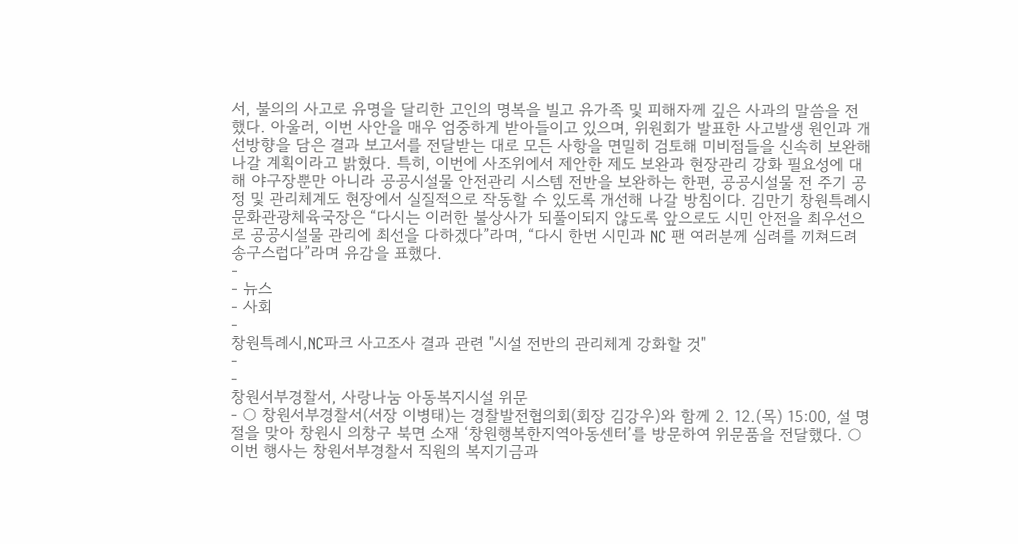서, 불의의 사고로 유명을 달리한 고인의 명복을 빌고 유가족 및 피해자께 깊은 사과의 말씀을 전했다. 아울러, 이번 사안을 매우 엄중하게 받아들이고 있으며, 위원회가 발표한 사고발생 원인과 개선방향을 담은 결과 보고서를 전달받는 대로 모든 사항을 면밀히 검토해 미비점들을 신속히 보완해 나갈 계획이라고 밝혔다. 특히, 이번에 사조위에서 제안한 제도 보완과 현장관리 강화 필요성에 대해 야구장뿐만 아니라 공공시설물 안전관리 시스템 전반을 보완하는 한편, 공공시설물 전 주기 공정 및 관리체계도 현장에서 실질적으로 작동할 수 있도록 개선해 나갈 방침이다. 김만기 창원특례시 문화관광체육국장은 “다시는 이러한 불상사가 되풀이되지 않도록 앞으로도 시민 안전을 최우선으로 공공시설물 관리에 최선을 다하겠다”라며, “다시 한번 시민과 NC 팬 여러분께 심려를 끼쳐드려 송구스럽다”라며 유감을 표했다.
-
- 뉴스
- 사회
-
창원특례시,NC파크 사고조사 결과 관련 "시설 전반의 관리체계 강화할 것"
-
-
창원서부경찰서, 사랑나눔 아동복지시설 위문
- ○ 창원서부경찰서(서장 이병태)는 경찰발전협의회(회장 김강우)와 함께 2. 12.(목) 15:00, 설 명절을 맞아 창원시 의창구 북면 소재 ‘창원행복한지역아동센터’를 방문하여 위문품을 전달했다. ○ 이번 행사는 창원서부경찰서 직원의 복지기금과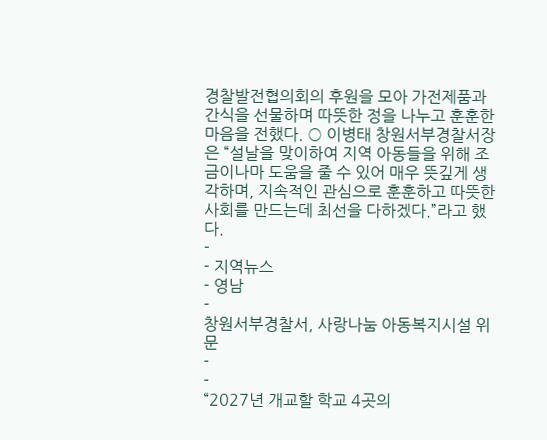경찰발전협의회의 후원을 모아 가전제품과 간식을 선물하며 따뜻한 정을 나누고 훈훈한 마음을 전했다. ○ 이병태 창원서부경찰서장은 “설날을 맞이하여 지역 아동들을 위해 조금이나마 도움을 줄 수 있어 매우 뜻깊게 생각하며, 지속적인 관심으로 훈훈하고 따뜻한 사회를 만드는데 최선을 다하겠다.”라고 했다.
-
- 지역뉴스
- 영남
-
창원서부경찰서, 사랑나눔 아동복지시설 위문
-
-
“2027년 개교할 학교 4곳의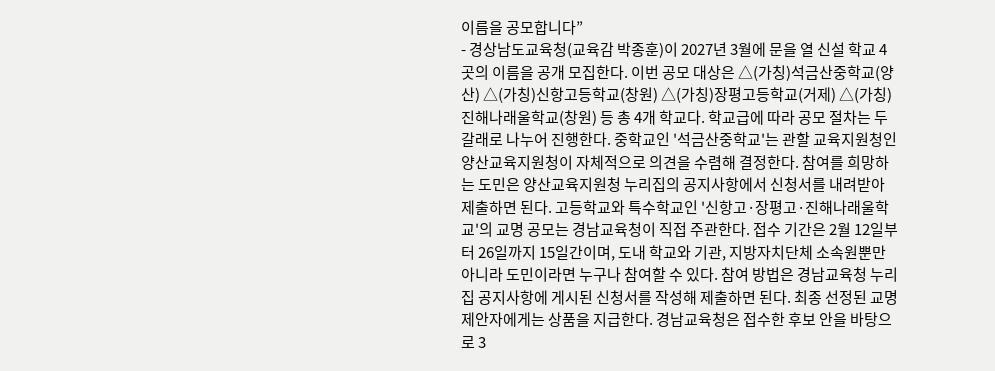이름을 공모합니다”
- 경상남도교육청(교육감 박종훈)이 2027년 3월에 문을 열 신설 학교 4곳의 이름을 공개 모집한다. 이번 공모 대상은 △(가칭)석금산중학교(양산) △(가칭)신항고등학교(창원) △(가칭)장평고등학교(거제) △(가칭)진해나래울학교(창원) 등 총 4개 학교다. 학교급에 따라 공모 절차는 두 갈래로 나누어 진행한다. 중학교인 '석금산중학교'는 관할 교육지원청인 양산교육지원청이 자체적으로 의견을 수렴해 결정한다. 참여를 희망하는 도민은 양산교육지원청 누리집의 공지사항에서 신청서를 내려받아 제출하면 된다. 고등학교와 특수학교인 '신항고·장평고·진해나래울학교'의 교명 공모는 경남교육청이 직접 주관한다. 접수 기간은 2월 12일부터 26일까지 15일간이며, 도내 학교와 기관, 지방자치단체 소속원뿐만 아니라 도민이라면 누구나 참여할 수 있다. 참여 방법은 경남교육청 누리집 공지사항에 게시된 신청서를 작성해 제출하면 된다. 최종 선정된 교명 제안자에게는 상품을 지급한다. 경남교육청은 접수한 후보 안을 바탕으로 3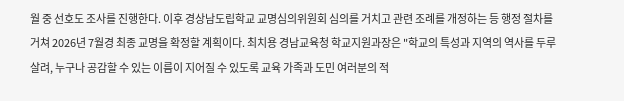월 중 선호도 조사를 진행한다. 이후 경상남도립학교 교명심의위원회 심의를 거치고 관련 조례를 개정하는 등 행정 절차를 거쳐 2026년 7월경 최종 교명을 확정할 계획이다. 최치용 경남교육청 학교지원과장은 "학교의 특성과 지역의 역사를 두루 살려, 누구나 공감할 수 있는 이름이 지어질 수 있도록 교육 가족과 도민 여러분의 적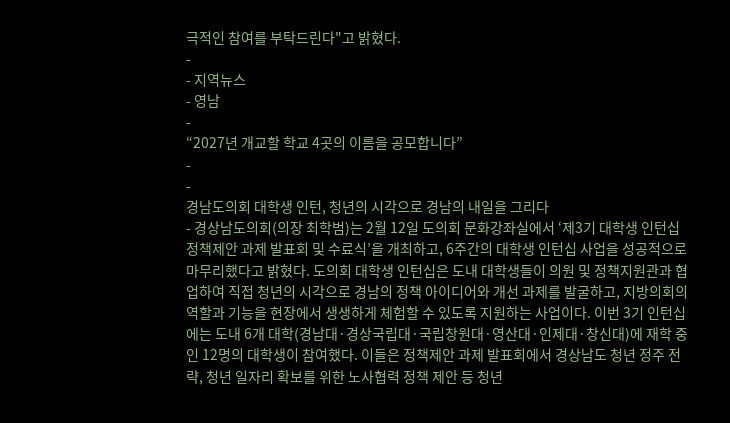극적인 참여를 부탁드린다"고 밝혔다.
-
- 지역뉴스
- 영남
-
“2027년 개교할 학교 4곳의 이름을 공모합니다”
-
-
경남도의회 대학생 인턴, 청년의 시각으로 경남의 내일을 그리다
- 경상남도의회(의장 최학범)는 2월 12일 도의회 문화강좌실에서 ‘제3기 대학생 인턴십 정책제안 과제 발표회 및 수료식’을 개최하고, 6주간의 대학생 인턴십 사업을 성공적으로 마무리했다고 밝혔다. 도의회 대학생 인턴십은 도내 대학생들이 의원 및 정책지원관과 협업하여 직접 청년의 시각으로 경남의 정책 아이디어와 개선 과제를 발굴하고, 지방의회의 역할과 기능을 현장에서 생생하게 체험할 수 있도록 지원하는 사업이다. 이번 3기 인턴십에는 도내 6개 대학(경남대·경상국립대·국립창원대·영산대·인제대·창신대)에 재학 중인 12명의 대학생이 참여했다. 이들은 정책제안 과제 발표회에서 경상남도 청년 정주 전략, 청년 일자리 확보를 위한 노사협력 정책 제안 등 청년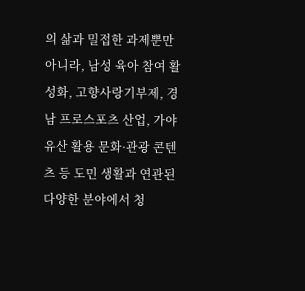의 삶과 밀접한 과제뿐만 아니라, 남성 육아 참여 활성화, 고향사랑기부제, 경남 프로스포츠 산업, 가야유산 활용 문화·관광 콘텐츠 등 도민 생활과 연관된 다양한 분야에서 청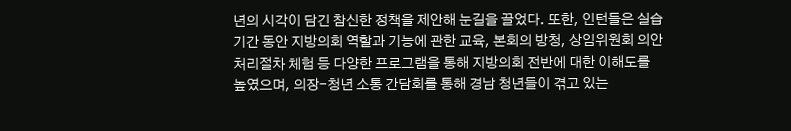년의 시각이 담긴 참신한 정책을 제안해 눈길을 끌었다. 또한, 인턴들은 실습기간 동안 지방의회 역할과 기능에 관한 교육, 본회의 방청, 상임위원회 의안 처리절차 체험 등 다양한 프로그램을 통해 지방의회 전반에 대한 이해도를 높였으며, 의장-청년 소통 간담회를 통해 경남 청년들이 겪고 있는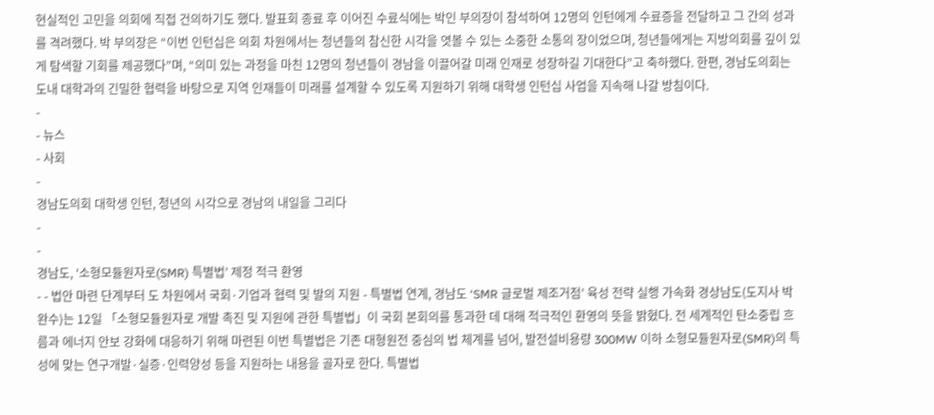현실적인 고민을 의회에 직접 건의하기도 했다. 발표회 종료 후 이어진 수료식에는 박인 부의장이 참석하여 12명의 인턴에게 수료증을 전달하고 그 간의 성과를 격려했다. 박 부의장은 “이번 인턴십은 의회 차원에서는 청년들의 참신한 시각을 엿볼 수 있는 소중한 소통의 장이었으며, 청년들에게는 지방의회를 깊이 있게 탐색할 기회를 제공했다”며, “의미 있는 과정을 마친 12명의 청년들이 경남을 이끌어갈 미래 인재로 성장하길 기대한다”고 축하했다. 한편, 경남도의회는 도내 대학과의 긴밀한 협력을 바탕으로 지역 인재들이 미래를 설계할 수 있도록 지원하기 위해 대학생 인턴십 사업을 지속해 나갈 방침이다.
-
- 뉴스
- 사회
-
경남도의회 대학생 인턴, 청년의 시각으로 경남의 내일을 그리다
-
-
경남도, ‘소형모듈원자로(SMR) 특별법’ 제정 적극 환영
- - 법안 마련 단계부터 도 차원에서 국회·기업과 협력 및 발의 지원 - 특별법 연계, 경남도 ‘SMR 글로벌 제조거점’ 육성 전략 실행 가속화 경상남도(도지사 박완수)는 12일 「소형모듈원자로 개발 촉진 및 지원에 관한 특별법」이 국회 본회의를 통과한 데 대해 적극적인 환영의 뜻을 밝혔다. 전 세계적인 탄소중립 흐름과 에너지 안보 강화에 대응하기 위해 마련된 이번 특별법은 기존 대형원전 중심의 법 체계를 넘어, 발전설비용량 300MW 이하 소형모듈원자로(SMR)의 특성에 맞는 연구개발·실증·인력양성 등을 지원하는 내용을 골자로 한다. 특별법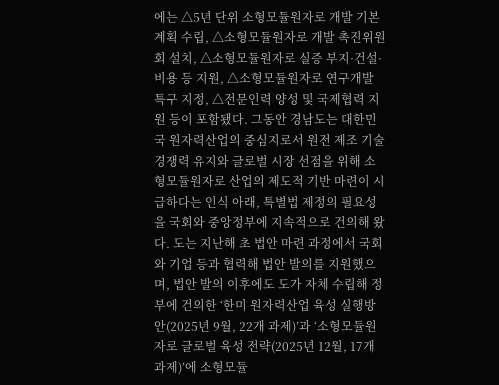에는 △5년 단위 소형모듈원자로 개발 기본계획 수립, △소형모듈원자로 개발 촉진위원회 설치, △소형모듈원자로 실증 부지·건설·비용 등 지원, △소형모듈원자로 연구개발 특구 지정, △전문인력 양성 및 국제협력 지원 등이 포함됐다. 그동안 경남도는 대한민국 원자력산업의 중심지로서 원전 제조 기술 경쟁력 유지와 글로벌 시장 선점을 위해 소형모듈원자로 산업의 제도적 기반 마련이 시급하다는 인식 아래, 특별법 제정의 필요성을 국회와 중앙정부에 지속적으로 건의해 왔다. 도는 지난해 초 법안 마련 과정에서 국회와 기업 등과 협력해 법안 발의를 지원했으며, 법안 발의 이후에도 도가 자체 수립해 정부에 건의한 ‘한미 원자력산업 육성 실행방안(2025년 9월, 22개 과제)’과 ‘소형모듈원자로 글로벌 육성 전략(2025년 12월, 17개 과제)’에 소형모듈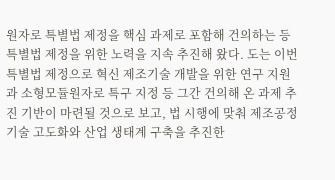원자로 특별법 제정을 핵심 과제로 포함해 건의하는 등 특별법 제정을 위한 노력을 지속 추진해 왔다. 도는 이번 특별법 제정으로 혁신 제조기술 개발을 위한 연구 지원과 소형모듈원자로 특구 지정 등 그간 건의해 온 과제 추진 기반이 마련될 것으로 보고, 법 시행에 맞춰 제조공정 기술 고도화와 산업 생태계 구축을 추진한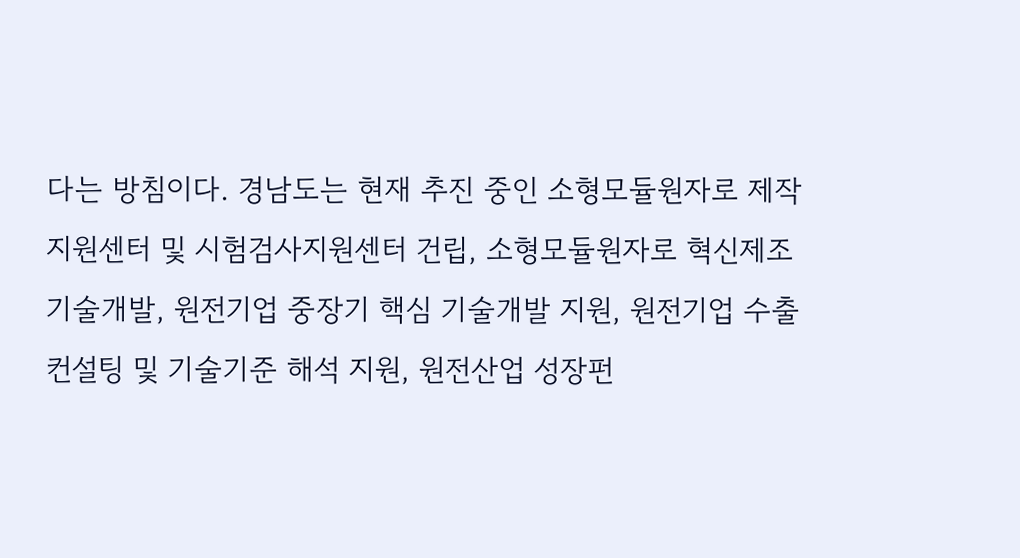다는 방침이다. 경남도는 현재 추진 중인 소형모듈원자로 제작지원센터 및 시험검사지원센터 건립, 소형모듈원자로 혁신제조 기술개발, 원전기업 중장기 핵심 기술개발 지원, 원전기업 수출컨설팅 및 기술기준 해석 지원, 원전산업 성장펀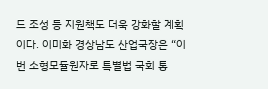드 조성 등 지원책도 더욱 강화할 계획이다. 이미화 경상남도 산업국장은 “이번 소형모듈원자로 특별법 국회 통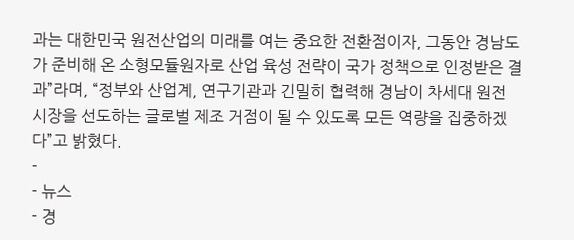과는 대한민국 원전산업의 미래를 여는 중요한 전환점이자, 그동안 경남도가 준비해 온 소형모듈원자로 산업 육성 전략이 국가 정책으로 인정받은 결과”라며, “정부와 산업계, 연구기관과 긴밀히 협력해 경남이 차세대 원전 시장을 선도하는 글로벌 제조 거점이 될 수 있도록 모든 역량을 집중하겠다”고 밝혔다.
-
- 뉴스
- 경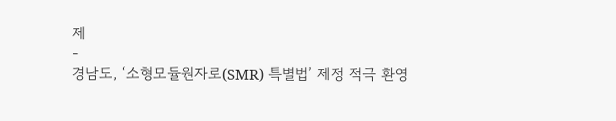제
-
경남도, ‘소형모듈원자로(SMR) 특별법’ 제정 적극 환영